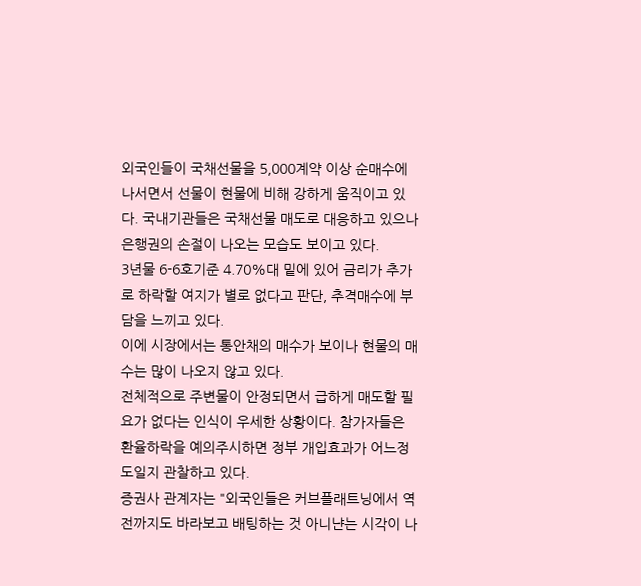외국인들이 국채선물을 5,000계약 이상 순매수에 나서면서 선물이 현물에 비해 강하게 움직이고 있다. 국내기관들은 국채선물 매도로 대응하고 있으나 은행권의 손절이 나오는 모습도 보이고 있다.
3년물 6-6호기준 4.70%대 밑에 있어 금리가 추가로 하락할 여지가 별로 없다고 판단, 추격매수에 부담을 느끼고 있다.
이에 시장에서는 통안채의 매수가 보이나 현물의 매수는 많이 나오지 않고 있다.
전체적으로 주변물이 안정되면서 급하게 매도할 필요가 없다는 인식이 우세한 상황이다. 참가자들은 환율하락을 예의주시하면 정부 개입효과가 어느정도일지 관찰하고 있다.
증권사 관계자는 "외국인들은 커브플래트닝에서 역전까지도 바라보고 배팅하는 것 아니냔는 시각이 나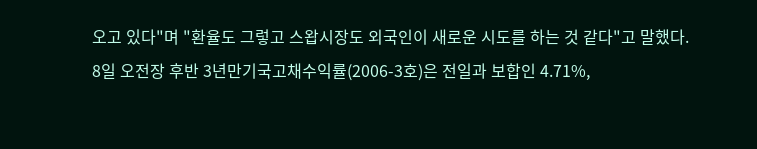오고 있다"며 "환율도 그렇고 스왑시장도 외국인이 새로운 시도를 하는 것 같다"고 말했다.
8일 오전장 후반 3년만기국고채수익률(2006-3호)은 전일과 보합인 4.71%,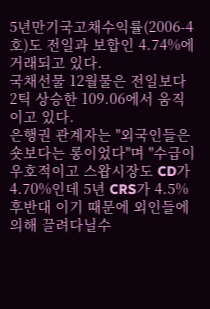5년만기국고채수익률(2006-4호)도 전일과 보합인 4.74%에 거래되고 있다.
국채선물 12월물은 전일보다 2틱 상승한 109.06에서 움직이고 있다.
은행권 관계자는 "외국인들은 숏보다는 롱이었다"며 "수급이 우호적이고 스왑시장도 CD가 4.70%인데 5년 CRS가 4.5% 후반대 이기 때문에 외인들에 의해 끌려다닐수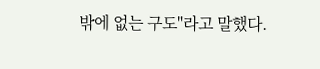밖에 없는 구도"라고 말했다.